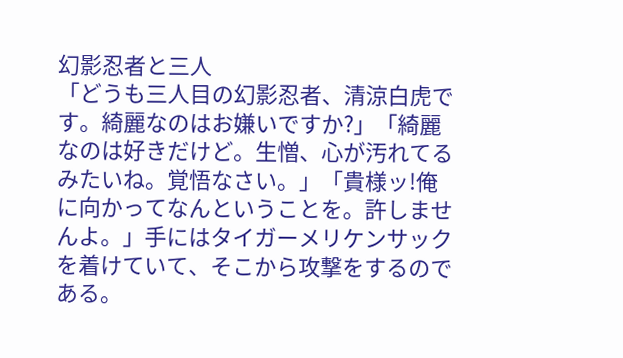幻影忍者と三人
「どうも三人目の幻影忍者、清涼白虎です。綺麗なのはお嫌いですか?」「綺麗なのは好きだけど。生憎、心が汚れてるみたいね。覚悟なさい。」「貴様ッ!俺に向かってなんということを。許しませんよ。」手にはタイガーメリケンサックを着けていて、そこから攻撃をするのである。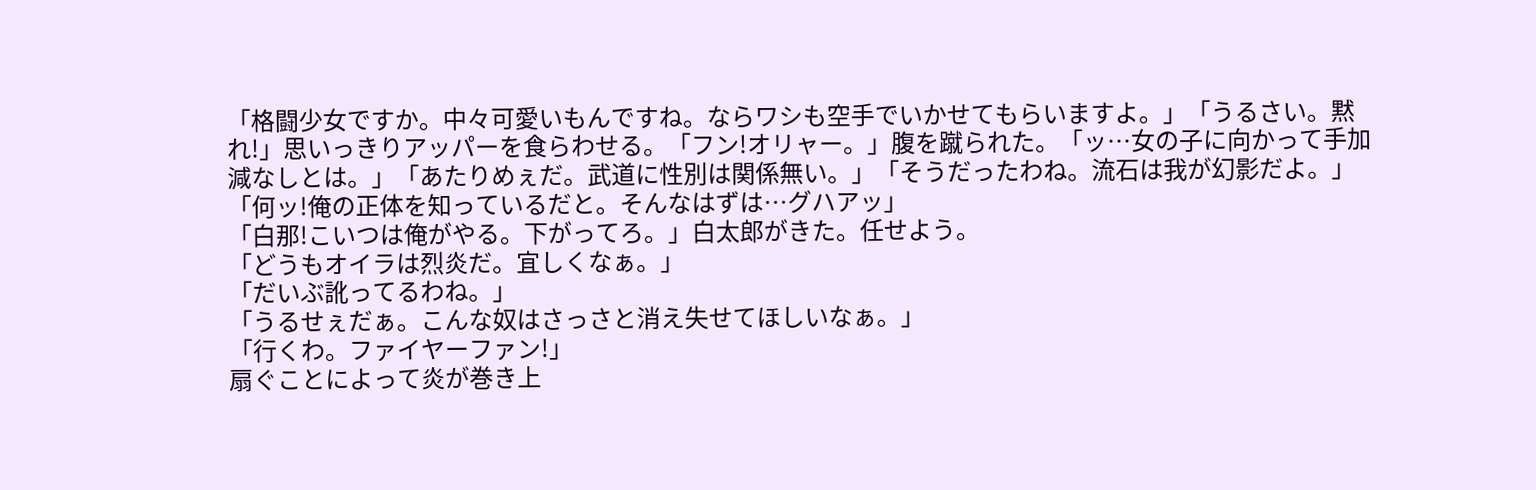「格闘少女ですか。中々可愛いもんですね。ならワシも空手でいかせてもらいますよ。」「うるさい。黙れ!」思いっきりアッパーを食らわせる。「フン!オリャー。」腹を蹴られた。「ッ…女の子に向かって手加減なしとは。」「あたりめぇだ。武道に性別は関係無い。」「そうだったわね。流石は我が幻影だよ。」「何ッ!俺の正体を知っているだと。そんなはずは…グハアッ」
「白那!こいつは俺がやる。下がってろ。」白太郎がきた。任せよう。
「どうもオイラは烈炎だ。宜しくなぁ。」
「だいぶ訛ってるわね。」
「うるせぇだぁ。こんな奴はさっさと消え失せてほしいなぁ。」
「行くわ。ファイヤーファン!」
扇ぐことによって炎が巻き上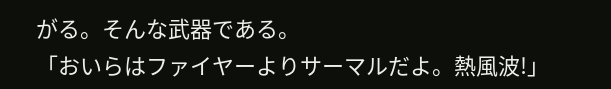がる。そんな武器である。
「おいらはファイヤーよりサーマルだよ。熱風波!」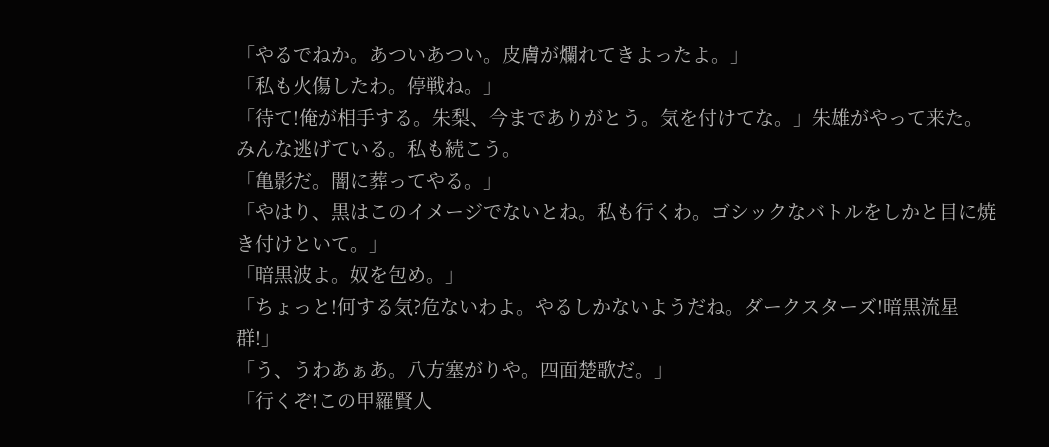「やるでねか。あついあつい。皮膚が爛れてきよったよ。」
「私も火傷したわ。停戦ね。」
「待て!俺が相手する。朱梨、今までありがとう。気を付けてな。」朱雄がやって来た。みんな逃げている。私も続こう。
「亀影だ。闇に葬ってやる。」
「やはり、黒はこのイメージでないとね。私も行くわ。ゴシックなバトルをしかと目に焼き付けといて。」
「暗黒波よ。奴を包め。」
「ちょっと!何する気?危ないわよ。やるしかないようだね。ダークスターズ!暗黒流星群!」
「う、うわあぁあ。八方塞がりや。四面楚歌だ。」
「行くぞ!この甲羅賢人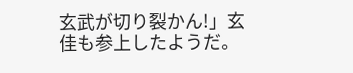玄武が切り裂かん!」玄佳も参上したようだ。